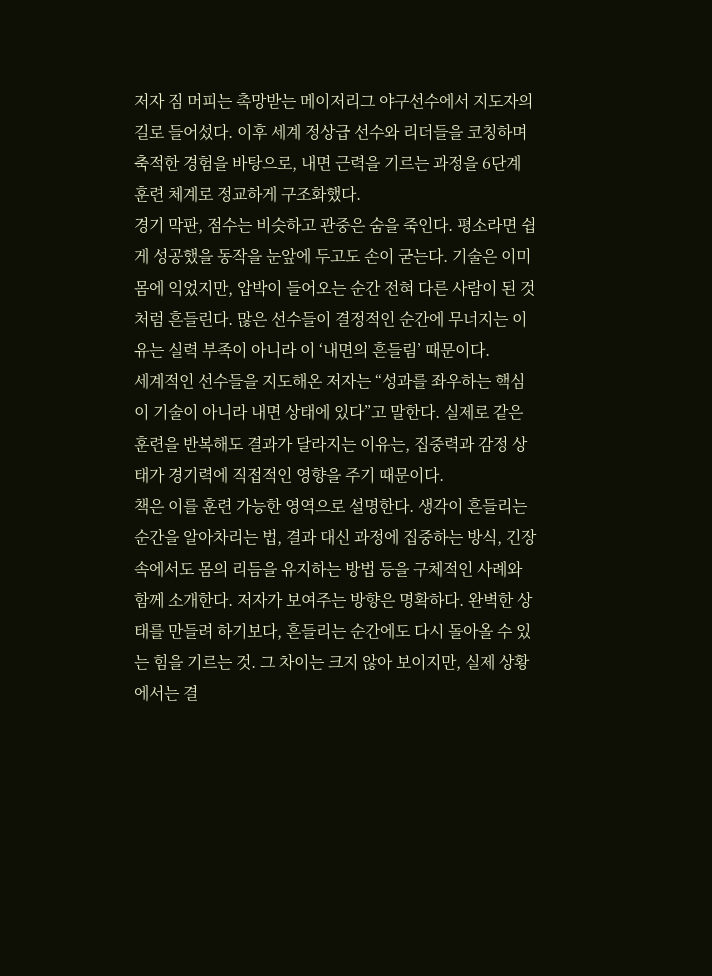저자 짐 머피는 촉망받는 메이저리그 야구선수에서 지도자의 길로 들어섰다. 이후 세계 정상급 선수와 리더들을 코칭하며 축적한 경험을 바탕으로, 내면 근력을 기르는 과정을 6단계 훈련 체계로 정교하게 구조화했다.
경기 막판, 점수는 비슷하고 관중은 숨을 죽인다. 평소라면 쉽게 성공했을 동작을 눈앞에 두고도 손이 굳는다. 기술은 이미 몸에 익었지만, 압박이 들어오는 순간 전혀 다른 사람이 된 것처럼 흔들린다. 많은 선수들이 결정적인 순간에 무너지는 이유는 실력 부족이 아니라 이 ‘내면의 흔들림’ 때문이다.
세계적인 선수들을 지도해온 저자는 “성과를 좌우하는 핵심이 기술이 아니라 내면 상태에 있다”고 말한다. 실제로 같은 훈련을 반복해도 결과가 달라지는 이유는, 집중력과 감정 상태가 경기력에 직접적인 영향을 주기 때문이다.
책은 이를 훈련 가능한 영역으로 설명한다. 생각이 흔들리는 순간을 알아차리는 법, 결과 대신 과정에 집중하는 방식, 긴장 속에서도 몸의 리듬을 유지하는 방법 등을 구체적인 사례와 함께 소개한다. 저자가 보여주는 방향은 명확하다. 완벽한 상태를 만들려 하기보다, 흔들리는 순간에도 다시 돌아올 수 있는 힘을 기르는 것. 그 차이는 크지 않아 보이지만, 실제 상황에서는 결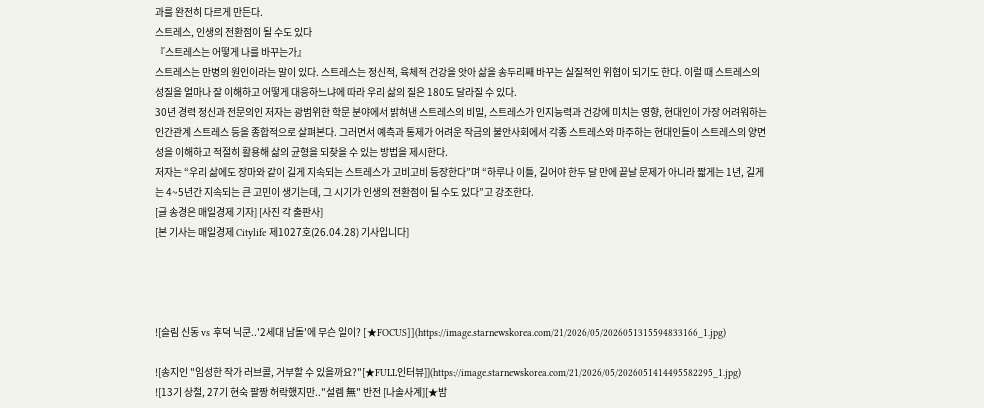과를 완전히 다르게 만든다.
스트레스, 인생의 전환점이 될 수도 있다
『스트레스는 어떻게 나를 바꾸는가』
스트레스는 만병의 원인이라는 말이 있다. 스트레스는 정신적, 육체적 건강을 앗아 삶을 송두리째 바꾸는 실질적인 위협이 되기도 한다. 이럴 때 스트레스의 성질을 얼마나 잘 이해하고 어떻게 대응하느냐에 따라 우리 삶의 질은 180도 달라질 수 있다.
30년 경력 정신과 전문의인 저자는 광범위한 학문 분야에서 밝혀낸 스트레스의 비밀, 스트레스가 인지능력과 건강에 미치는 영향, 현대인이 가장 어려워하는 인간관계 스트레스 등을 종합적으로 살펴본다. 그러면서 예측과 통제가 어려운 작금의 불안사회에서 각종 스트레스와 마주하는 현대인들이 스트레스의 양면성을 이해하고 적절히 활용해 삶의 균형을 되찾을 수 있는 방법을 제시한다.
저자는 “우리 삶에도 장마와 같이 길게 지속되는 스트레스가 고비고비 등장한다”며 “하루나 이틀, 길어야 한두 달 만에 끝날 문제가 아니라 짧게는 1년, 길게는 4~5년간 지속되는 큰 고민이 생기는데, 그 시기가 인생의 전환점이 될 수도 있다”고 강조한다.
[글 송경은 매일경제 기자] [사진 각 출판사]
[본 기사는 매일경제 Citylife 제1027호(26.04.28) 기사입니다]




![슬림 신동 vs 후덕 닉쿤..'2세대 남돌'에 무슨 일이? [★FOCUS]](https://image.starnewskorea.com/21/2026/05/2026051315594833166_1.jpg)

![송지인 "임성한 작가 러브콜, 거부할 수 있을까요?"[★FULL인터뷰]](https://image.starnewskorea.com/21/2026/05/2026051414495582295_1.jpg)
![13기 상철, 27기 현숙 팔짱 허락했지만.."설렘 無" 반전 [나솔사계][★밤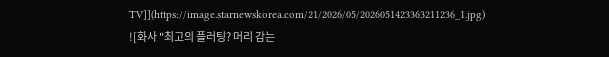TV]](https://image.starnewskorea.com/21/2026/05/2026051423363211236_1.jpg)
![화사 "최고의 플러팅? 머리 감는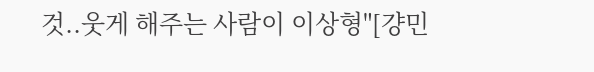것..웃게 해주는 사람이 이상형"[걍민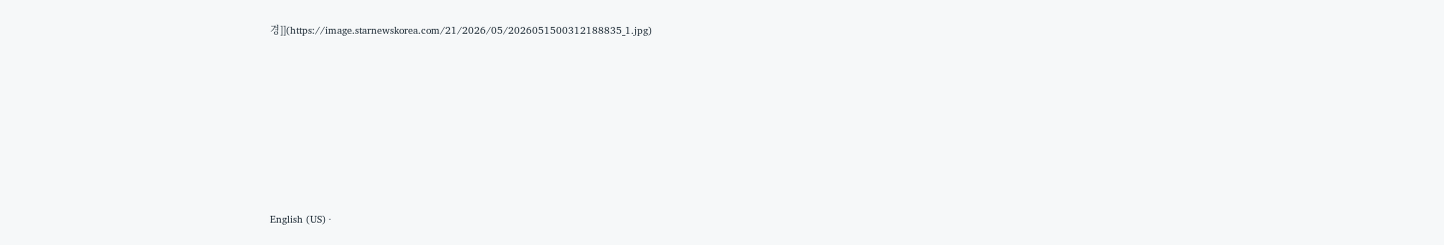경]](https://image.starnewskorea.com/21/2026/05/2026051500312188835_1.jpg)








English (US) ·